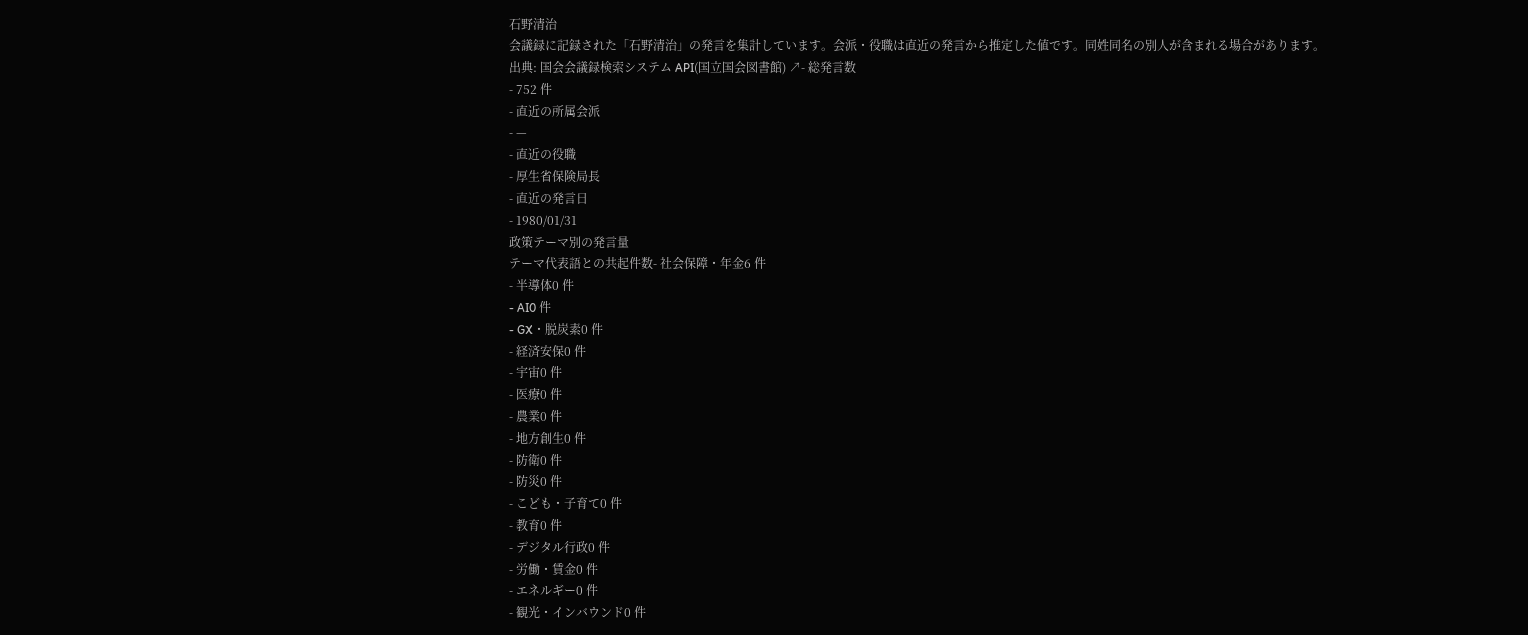石野清治
会議録に記録された「石野清治」の発言を集計しています。会派・役職は直近の発言から推定した値です。同姓同名の別人が含まれる場合があります。
出典: 国会会議録検索システム API(国立国会図書館) ↗- 総発言数
- 752 件
- 直近の所属会派
- —
- 直近の役職
- 厚生省保険局長
- 直近の発言日
- 1980/01/31
政策テーマ別の発言量
テーマ代表語との共起件数- 社会保障・年金6 件
- 半導体0 件
- AI0 件
- GX・脱炭素0 件
- 経済安保0 件
- 宇宙0 件
- 医療0 件
- 農業0 件
- 地方創生0 件
- 防衛0 件
- 防災0 件
- こども・子育て0 件
- 教育0 件
- デジタル行政0 件
- 労働・賃金0 件
- エネルギー0 件
- 観光・インバウンド0 件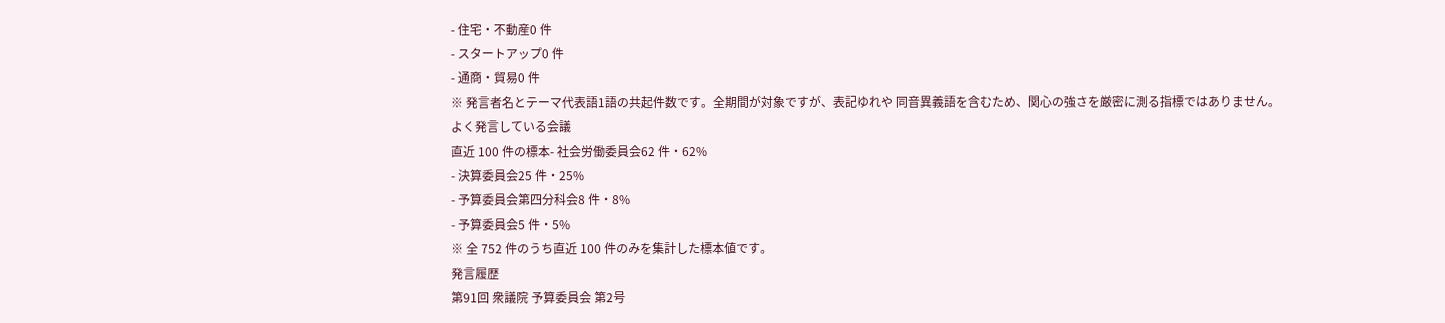- 住宅・不動産0 件
- スタートアップ0 件
- 通商・貿易0 件
※ 発言者名とテーマ代表語1語の共起件数です。全期間が対象ですが、表記ゆれや 同音異義語を含むため、関心の強さを厳密に測る指標ではありません。
よく発言している会議
直近 100 件の標本- 社会労働委員会62 件・62%
- 決算委員会25 件・25%
- 予算委員会第四分科会8 件・8%
- 予算委員会5 件・5%
※ 全 752 件のうち直近 100 件のみを集計した標本値です。
発言履歴
第91回 衆議院 予算委員会 第2号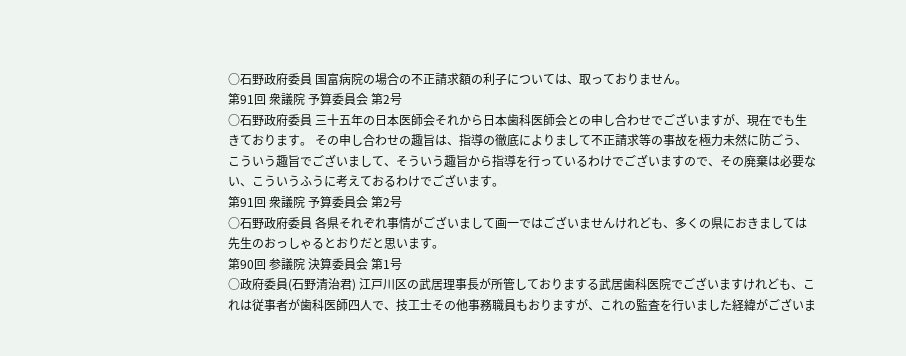○石野政府委員 国富病院の場合の不正請求額の利子については、取っておりません。
第91回 衆議院 予算委員会 第2号
○石野政府委員 三十五年の日本医師会それから日本歯科医師会との申し合わせでございますが、現在でも生きております。 その申し合わせの趣旨は、指導の徹底によりまして不正請求等の事故を極力未然に防ごう、こういう趣旨でございまして、そういう趣旨から指導を行っているわけでございますので、その廃棄は必要ない、こういうふうに考えておるわけでございます。
第91回 衆議院 予算委員会 第2号
○石野政府委員 各県それぞれ事情がございまして画一ではございませんけれども、多くの県におきましては先生のおっしゃるとおりだと思います。
第90回 参議院 決算委員会 第1号
○政府委員(石野清治君) 江戸川区の武居理事長が所管しておりまする武居歯科医院でございますけれども、これは従事者が歯科医師四人で、技工士その他事務職員もおりますが、これの監査を行いました経緯がございま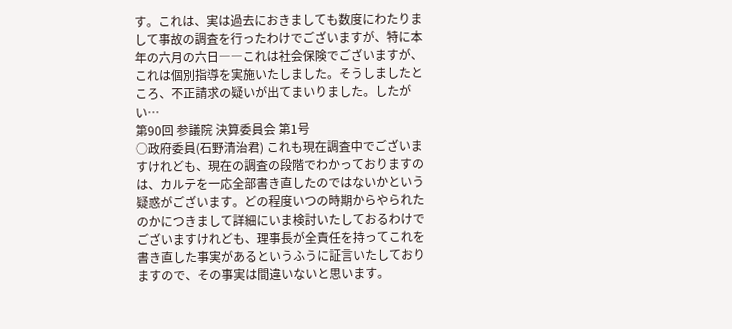す。これは、実は過去におきましても数度にわたりまして事故の調査を行ったわけでございますが、特に本年の六月の六日――これは社会保険でございますが、これは個別指導を実施いたしました。そうしましたところ、不正請求の疑いが出てまいりました。したがい…
第90回 参議院 決算委員会 第1号
○政府委員(石野清治君) これも現在調査中でございますけれども、現在の調査の段階でわかっておりますのは、カルテを一応全部書き直したのではないかという疑惑がございます。どの程度いつの時期からやられたのかにつきまして詳細にいま検討いたしておるわけでございますけれども、理事長が全責任を持ってこれを書き直した事実があるというふうに証言いたしておりますので、その事実は間違いないと思います。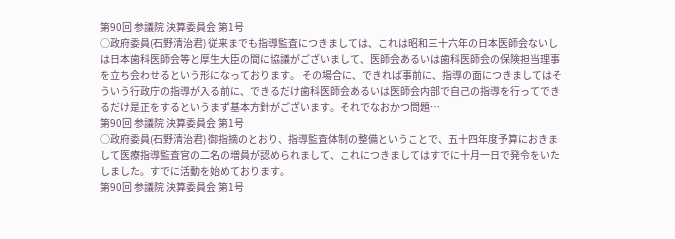第90回 参議院 決算委員会 第1号
○政府委員(石野清治君) 従来までも指導監査につきましては、これは昭和三十六年の日本医師会ないしは日本歯科医師会等と厚生大臣の間に協議がございまして、医師会あるいは歯科医師会の保険担当理事を立ち会わせるという形になっております。 その場合に、できれば事前に、指導の面につきましてはそういう行政庁の指導が入る前に、できるだけ歯科医師会あるいは医師会内部で自己の指導を行ってできるだけ是正をするというまず基本方針がございます。それでなおかつ問題…
第90回 参議院 決算委員会 第1号
○政府委員(石野清治君) 御指摘のとおり、指導監査体制の整備ということで、五十四年度予算におきまして医療指導監査官の二名の増員が認められまして、これにつきましてはすでに十月一日で発令をいたしました。すでに活動を始めております。
第90回 参議院 決算委員会 第1号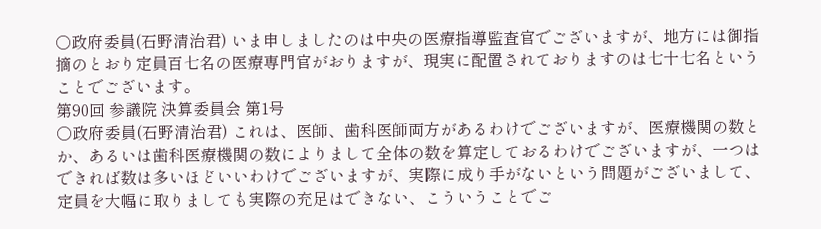○政府委員(石野清治君) いま申しましたのは中央の医療指導監査官でございますが、地方には御指摘のとおり定員百七名の医療専門官がおりますが、現実に配置されておりますのは七十七名ということでございます。
第90回 参議院 決算委員会 第1号
○政府委員(石野清治君) これは、医師、歯科医師両方があるわけでございますが、医療機関の数とか、あるいは歯科医療機関の数によりまして全体の数を算定しておるわけでございますが、一つはできれば数は多いほどいいわけでございますが、実際に成り手がないという問題がございまして、定員を大幅に取りましても実際の充足はできない、こういうことでご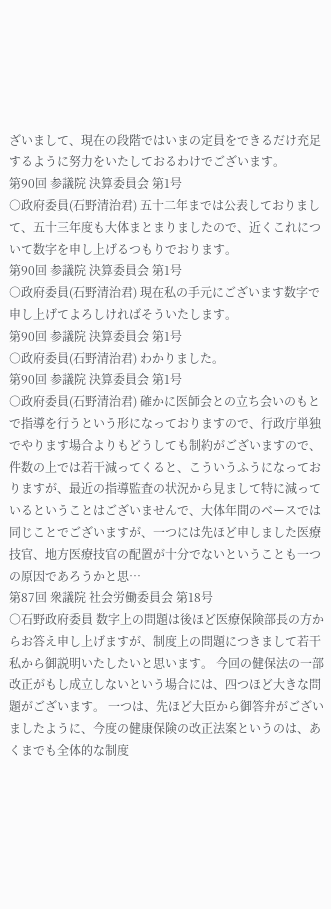ざいまして、現在の段階ではいまの定員をできるだけ充足するように努力をいたしておるわけでございます。
第90回 参議院 決算委員会 第1号
○政府委員(石野清治君) 五十二年までは公表しておりまして、五十三年度も大体まとまりましたので、近くこれについて数字を申し上げるつもりでおります。
第90回 参議院 決算委員会 第1号
○政府委員(石野清治君) 現在私の手元にございます数字で申し上げてよろしければそういたします。
第90回 参議院 決算委員会 第1号
○政府委員(石野清治君) わかりました。
第90回 参議院 決算委員会 第1号
○政府委員(石野清治君) 確かに医師会との立ち会いのもとで指導を行うという形になっておりますので、行政庁単独でやります場合よりもどうしても制約がございますので、件数の上では若干減ってくると、こういうふうになっておりますが、最近の指導監査の状況から見まして特に減っているということはございませんで、大体年間のベースでは同じことでございますが、一つには先ほど申しました医療技官、地方医療技官の配置が十分でないということも一つの原因であろうかと思…
第87回 衆議院 社会労働委員会 第18号
○石野政府委員 数字上の問題は後ほど医療保険部長の方からお答え申し上げますが、制度上の問題につきまして若干私から御説明いたしたいと思います。 今回の健保法の一部改正がもし成立しないという場合には、四つほど大きな問題がございます。 一つは、先ほど大臣から御答弁がございましたように、今度の健康保険の改正法案というのは、あくまでも全体的な制度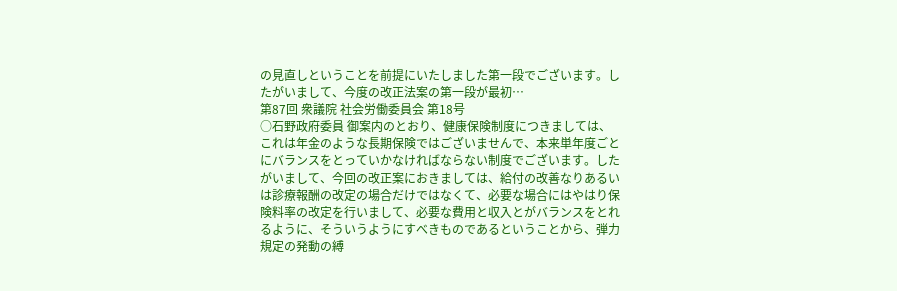の見直しということを前提にいたしました第一段でございます。したがいまして、今度の改正法案の第一段が最初…
第87回 衆議院 社会労働委員会 第18号
○石野政府委員 御案内のとおり、健康保険制度につきましては、これは年金のような長期保険ではございませんで、本来単年度ごとにバランスをとっていかなければならない制度でございます。したがいまして、今回の改正案におきましては、給付の改善なりあるいは診療報酬の改定の場合だけではなくて、必要な場合にはやはり保険料率の改定を行いまして、必要な費用と収入とがバランスをとれるように、そういうようにすべきものであるということから、弾力規定の発動の縛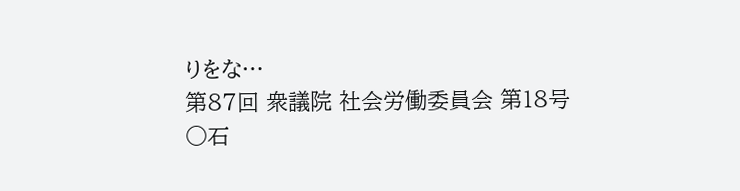りをな…
第87回 衆議院 社会労働委員会 第18号
○石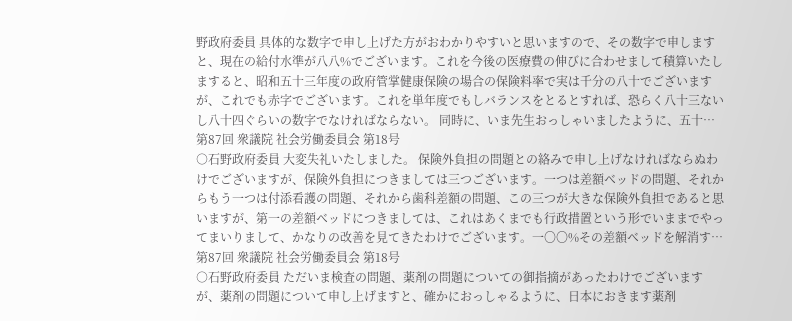野政府委員 具体的な数字で申し上げた方がおわかりやすいと思いますので、その数字で申しますと、現在の給付水準が八八%でございます。これを今後の医療費の伸びに合わせまして積算いたしますると、昭和五十三年度の政府管掌健康保険の場合の保険料率で実は千分の八十でございますが、これでも赤字でございます。これを単年度でもしバランスをとるとすれば、恐らく八十三ないし八十四ぐらいの数字でなければならない。 同時に、いま先生おっしゃいましたように、五十…
第87回 衆議院 社会労働委員会 第18号
○石野政府委員 大変失礼いたしました。 保険外負担の問題との絡みで申し上げなければならぬわけでございますが、保険外負担につきましては三つございます。一つは差額ベッドの問題、それからもう一つは付添看護の問題、それから歯科差額の問題、この三つが大きな保険外負担であると思いますが、第一の差額ベッドにつきましては、これはあくまでも行政措置という形でいままでやってまいりまして、かなりの改善を見てきたわけでございます。一〇〇%その差額ベッドを解消す…
第87回 衆議院 社会労働委員会 第18号
○石野政府委員 ただいま検査の問題、薬剤の問題についての御指摘があったわけでございますが、薬剤の問題について申し上げますと、確かにおっしゃるように、日本におきます薬剤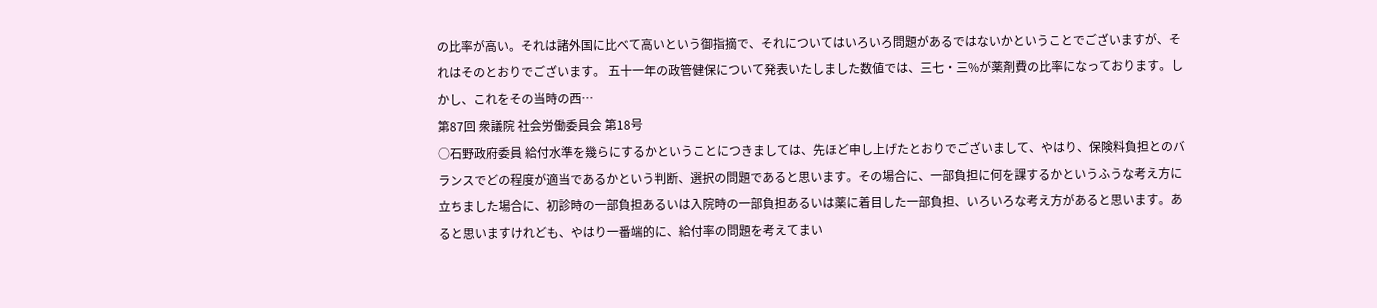の比率が高い。それは諸外国に比べて高いという御指摘で、それについてはいろいろ問題があるではないかということでございますが、それはそのとおりでございます。 五十一年の政管健保について発表いたしました数値では、三七・三%が薬剤費の比率になっております。しかし、これをその当時の西…
第87回 衆議院 社会労働委員会 第18号
○石野政府委員 給付水準を幾らにするかということにつきましては、先ほど申し上げたとおりでございまして、やはり、保険料負担とのバランスでどの程度が適当であるかという判断、選択の問題であると思います。その場合に、一部負担に何を課するかというふうな考え方に立ちました場合に、初診時の一部負担あるいは入院時の一部負担あるいは薬に着目した一部負担、いろいろな考え方があると思います。あると思いますけれども、やはり一番端的に、給付率の問題を考えてまい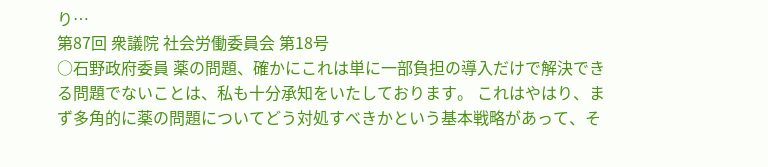り…
第87回 衆議院 社会労働委員会 第18号
○石野政府委員 薬の問題、確かにこれは単に一部負担の導入だけで解決できる問題でないことは、私も十分承知をいたしております。 これはやはり、まず多角的に薬の問題についてどう対処すべきかという基本戦略があって、そ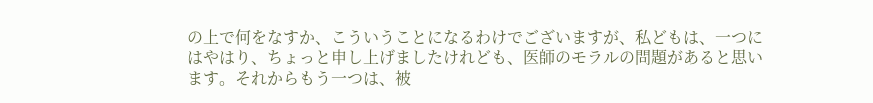の上で何をなすか、こういうことになるわけでございますが、私どもは、一つにはやはり、ちょっと申し上げましたけれども、医師のモラルの問題があると思います。それからもう一つは、被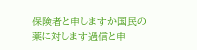保険者と申しますか国民の薬に対します過信と申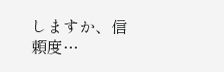しますか、信頼度…